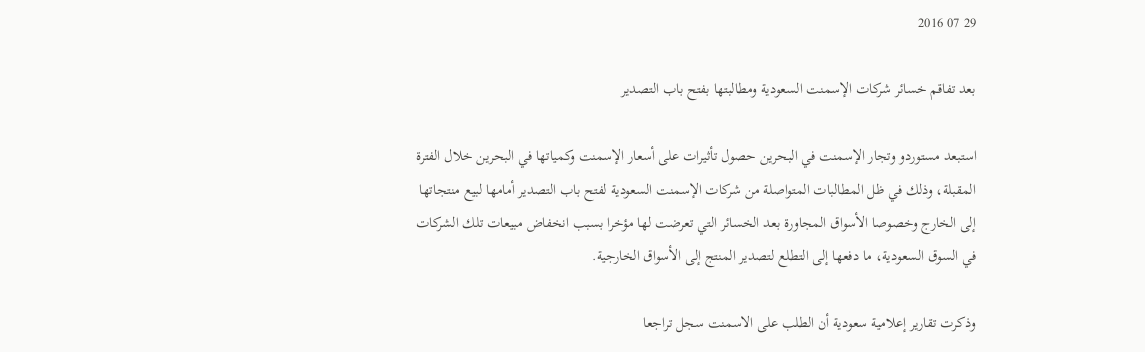29 07 2016

بعد تفاقم خسائر شركات الإسمنت السعودية ومطالبتها بفتح باب التصدير

استبعد مستوردو وتجار الإسمنت في البحرين حصول تأثيرات على أسعار الإسمنت وكمياتها في البحرين خلال الفترة المقبلة، وذلك في ظل المطالبات المتواصلة من شركات الإسمنت السعودية لفتح باب التصدير أمامها لبيع منتجاتها إلى الخارج وخصوصا الأسواق المجاورة بعد الخسائر التي تعرضت لها مؤخرا بسبب انخفاض مبيعات تلك الشركات في السوق السعودية، ما دفعها إلى التطلع لتصدير المنتج إلى الأسواق الخارجية.

وذكرت تقارير إعلامية سعودية أن الطلب على الاسمنت سجل تراجعا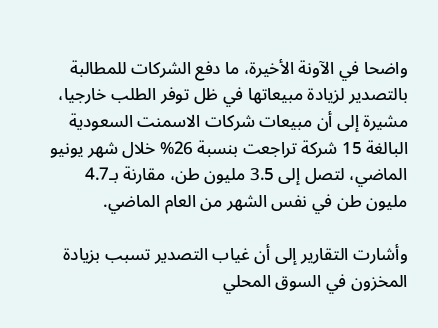واضحا في الآونة الأخيرة، ما دفع الشركات للمطالبة بالتصدير لزيادة مبيعاتها في ظل توفر الطلب خارجيا، مشيرة إلى أن مبيعات شركات الاسمنت السعودية البالغة 15 شركة تراجعت بنسبة 26% خلال شهر يونيو الماضي، لتصل إلى 3.5 مليون طن، مقارنة بـ4.7 مليون طن في نفس الشهر من العام الماضي.

وأشارت التقارير إلى أن غياب التصدير تسبب بزيادة المخزون في السوق المحلي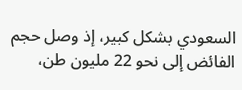السعودي بشكل كبير، إذ وصل حجم الفائض إلى نحو 22 مليون طن،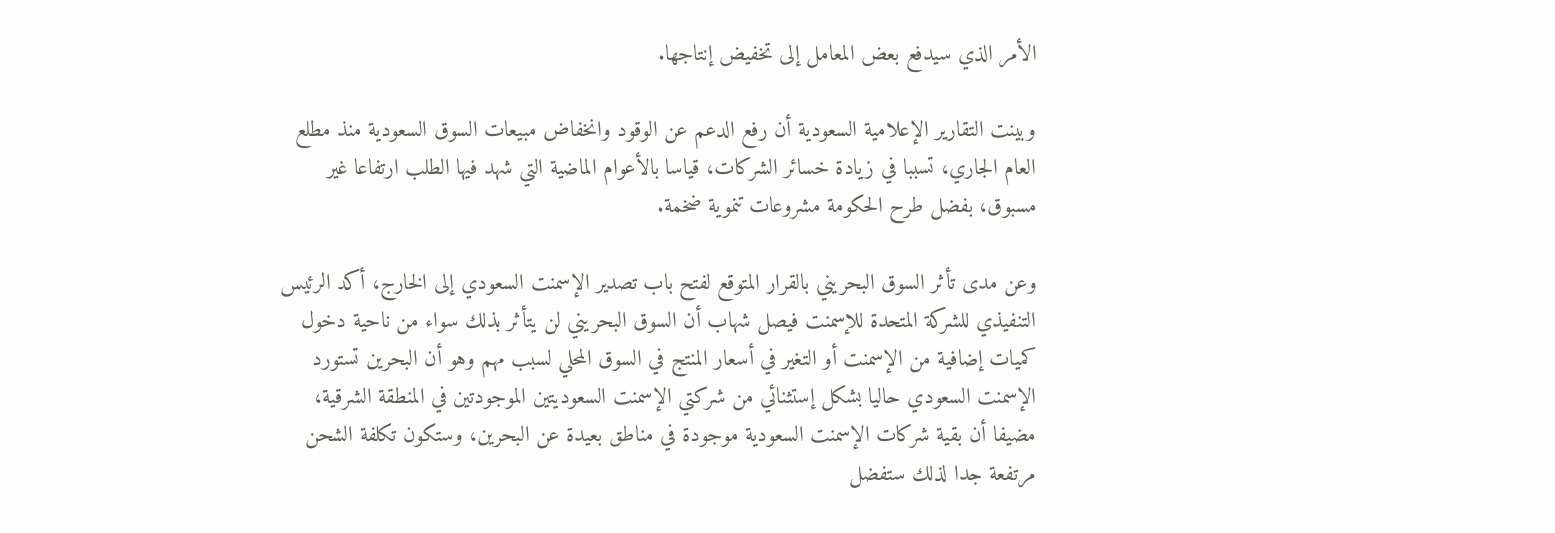الأمر الذي سيدفع بعض المعامل إلى تخفيض إنتاجها.

وبينت التقارير الإعلامية السعودية أن رفع الدعم عن الوقود وانخفاض مبيعات السوق السعودية منذ مطلع العام الجاري، تسببا في زيادة خسائر الشركات، قياسا بالأعوام الماضية التي شهد فيها الطلب ارتفاعا غير مسبوق، بفضل طرح الحكومة مشروعات تنموية ضخمة.

وعن مدى تأثر السوق البحريني بالقرار المتوقع لفتح باب تصدير الإسمنت السعودي إلى الخارج، أكد الرئيس التنفيذي للشركة المتحدة للإسمنت فيصل شهاب أن السوق البحريني لن يتأثر بذلك سواء من ناحية دخول كميات إضافية من الإسمنت أو التغير في أسعار المنتج في السوق المحلي لسبب مهم وهو أن البحرين تستورد الإسمنت السعودي حاليا بشكل إستثنائي من شركتي الإسمنت السعوديتين الموجودتين في المنطقة الشرقية، مضيفا أن بقية شركات الإسمنت السعودية موجودة في مناطق بعيدة عن البحرين، وستكون تكلفة الشحن مرتفعة جدا لذلك ستفضل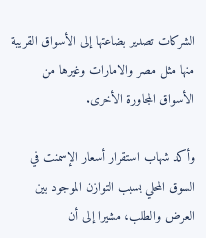الشركات تصدير بضاعتها إلى الأسواق القريبة منها مثل مصر والامارات وغيرها من الأسواق المجاورة الأخرى.

وأكد شهاب استقرار أسعار الإسمنت في السوق المحلي بسبب التوازن الموجود بين العرض والطلب، مشيرا إلى أن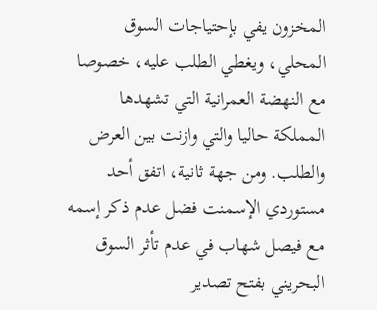المخزون يفي بإحتياجات السوق المحلي، ويغطي الطلب عليه، خصوصا مع النهضة العمرانية التي تشهدها المملكة حاليا والتي وازنت بين العرض والطلب. ومن جهة ثانية، اتفق أحد مستوردي الإسمنت فضل عدم ذكر إسمه مع فيصل شهاب في عدم تأثر السوق البحريني بفتح تصدير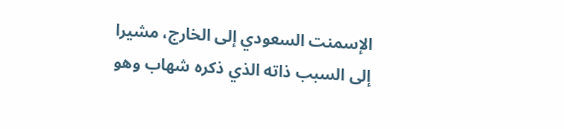الإسمنت السعودي إلى الخارج، مشيرا إلى السبب ذاته الذي ذكره شهاب وهو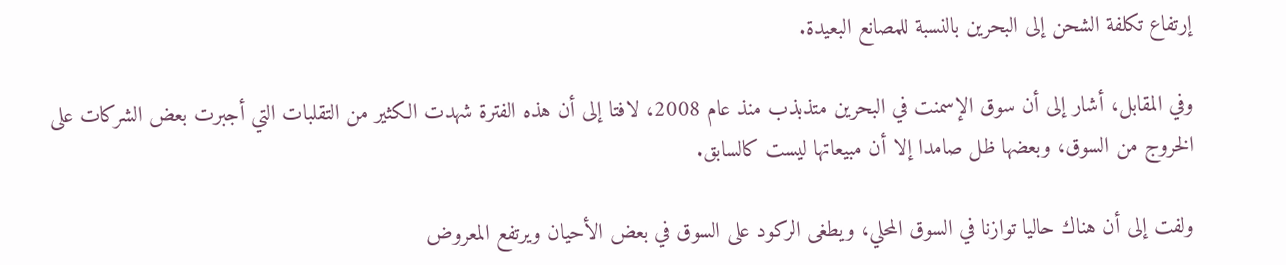إرتفاع تكلفة الشحن إلى البحرين بالنسبة للمصانع البعيدة.

وفي المقابل، أشار إلى أن سوق الإسمنت في البحرين متذبذب منذ عام 2008، لافتا إلى أن هذه الفترة شهدت الكثير من التقلبات التي أجبرت بعض الشركات على الخروج من السوق، وبعضها ظل صامدا إلا أن مبيعاتها ليست كالسابق.

ولفت إلى أن هناك حاليا توازنا في السوق المحلي، ويطغى الركود على السوق في بعض الأحيان ويرتفع المعروض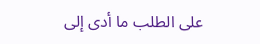على الطلب ما أدى إلى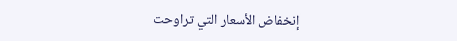إنخفاض الأسعار التي تراوحت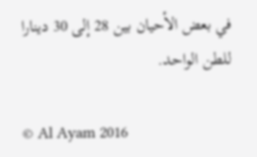في بعض الأحيان بين 28 إلى 30 دينارا للطن الواحد.

© Al Ayam 2016